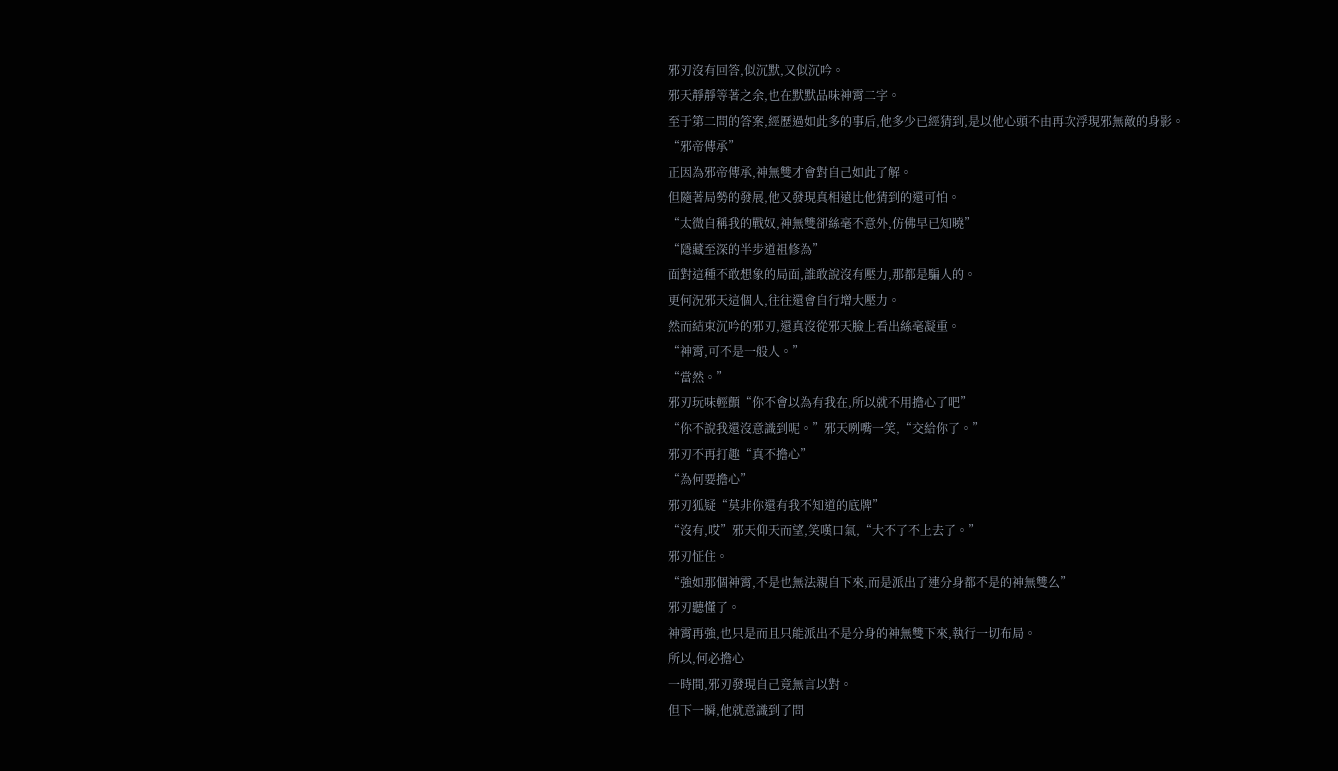邪刃沒有回答,似沉默,又似沉吟。
邪天靜靜等著之余,也在默默品味神霄二字。
至于第二問的答案,經歷過如此多的事后,他多少已經猜到,是以他心頭不由再次浮現邪無敵的身影。
“邪帝傳承”
正因為邪帝傳承,神無雙才會對自己如此了解。
但隨著局勢的發展,他又發現真相遠比他猜到的還可怕。
“太微自稱我的戰奴,神無雙卻絲毫不意外,仿佛早已知曉”
“隱藏至深的半步道祖修為”
面對這種不敢想象的局面,誰敢說沒有壓力,那都是騙人的。
更何況邪天這個人,往往還會自行增大壓力。
然而結束沉吟的邪刃,還真沒從邪天臉上看出絲毫凝重。
“神霄,可不是一般人。”
“當然。”
邪刃玩味輕顫“你不會以為有我在,所以就不用擔心了吧”
“你不說我還沒意識到呢。”邪天咧嘴一笑,“交給你了。”
邪刃不再打趣“真不擔心”
“為何要擔心”
邪刃狐疑“莫非你還有我不知道的底牌”
“沒有,哎”邪天仰天而望,笑嘆口氣,“大不了不上去了。”
邪刃怔住。
“強如那個神霄,不是也無法親自下來,而是派出了連分身都不是的神無雙么”
邪刃聽懂了。
神霄再強,也只是而且只能派出不是分身的神無雙下來,執行一切布局。
所以,何必擔心
一時間,邪刃發現自己竟無言以對。
但下一瞬,他就意識到了問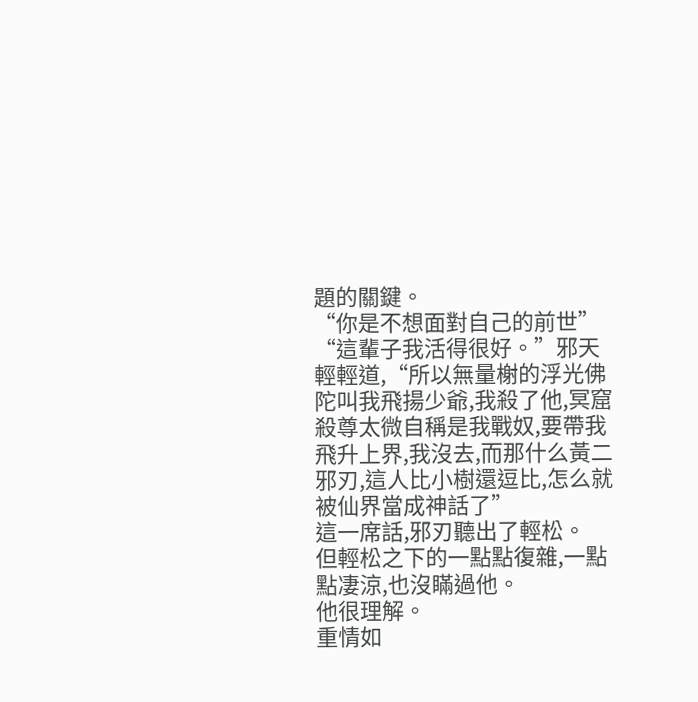題的關鍵。
“你是不想面對自己的前世”
“這輩子我活得很好。”邪天輕輕道,“所以無量榭的浮光佛陀叫我飛揚少爺,我殺了他,冥窟殺尊太微自稱是我戰奴,要帶我飛升上界,我沒去,而那什么黃二邪刃,這人比小樹還逗比,怎么就被仙界當成神話了”
這一席話,邪刃聽出了輕松。
但輕松之下的一點點復雜,一點點凄涼,也沒瞞過他。
他很理解。
重情如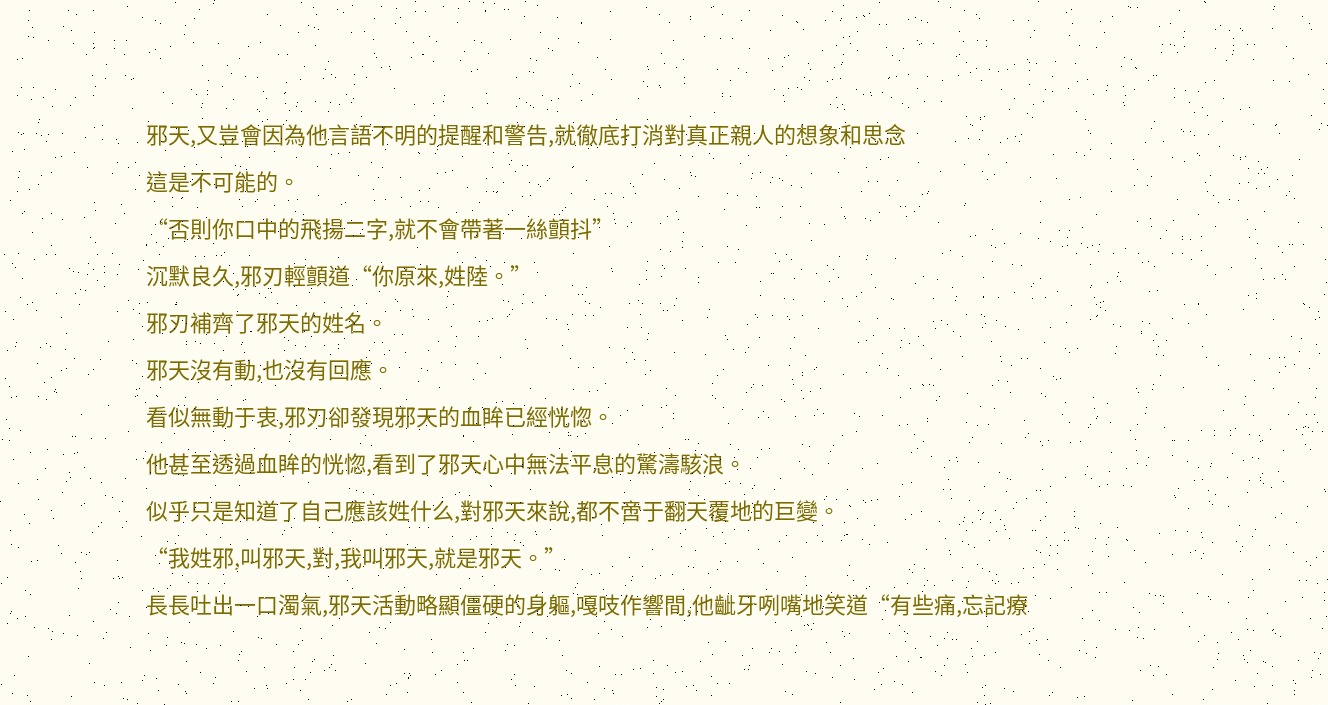邪天,又豈會因為他言語不明的提醒和警告,就徹底打消對真正親人的想象和思念
這是不可能的。
“否則你口中的飛揚二字,就不會帶著一絲顫抖”
沉默良久,邪刃輕顫道“你原來,姓陸。”
邪刃補齊了邪天的姓名。
邪天沒有動,也沒有回應。
看似無動于衷,邪刃卻發現邪天的血眸已經恍惚。
他甚至透過血眸的恍惚,看到了邪天心中無法平息的驚濤駭浪。
似乎只是知道了自己應該姓什么,對邪天來說,都不啻于翻天覆地的巨變。
“我姓邪,叫邪天,對,我叫邪天,就是邪天。”
長長吐出一口濁氣,邪天活動略顯僵硬的身軀,嘎吱作響間,他齜牙咧嘴地笑道“有些痛,忘記療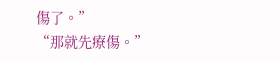傷了。”
“那就先療傷。”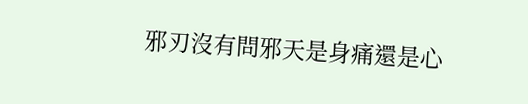邪刃沒有問邪天是身痛還是心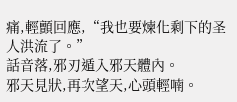痛,輕顫回應,“我也要煉化剩下的圣人洪流了。”
話音落,邪刃遁入邪天體內。
邪天見狀,再次望天,心頭輕喃。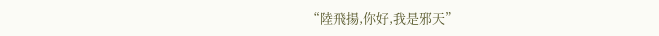“陸飛揚,你好,我是邪天”